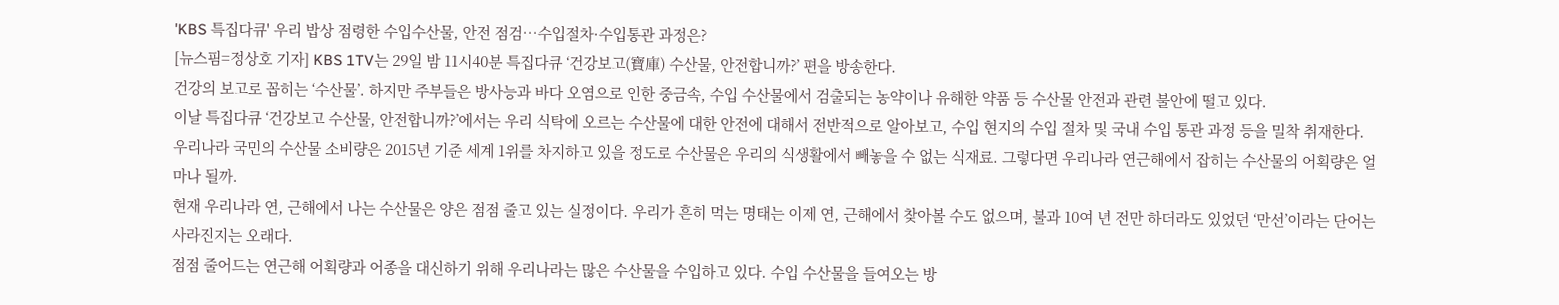'KBS 특집다큐' 우리 밥상 점령한 수입수산물, 안전 점검…수입절차·수입통관 과정은?
[뉴스핌=정상호 기자] KBS 1TV는 29일 밤 11시40분 특집다큐 ‘건강보고(寶庫) 수산물, 안전합니까?’ 편을 방송한다.
건강의 보고로 꼽히는 ‘수산물’. 하지만 주부들은 방사능과 바다 오염으로 인한 중금속, 수입 수산물에서 검출되는 농약이나 유해한 약품 등 수산물 안전과 관련 불안에 떨고 있다.
이날 특집다큐 ‘건강보고 수산물, 안전합니까?’에서는 우리 식탁에 오르는 수산물에 대한 안전에 대해서 전반적으로 알아보고, 수입 현지의 수입 절차 및 국내 수입 통관 과정 등을 밀착 취재한다.
우리나라 국민의 수산물 소비량은 2015년 기준 세계 1위를 차지하고 있을 정도로 수산물은 우리의 식생활에서 빼놓을 수 없는 식재료. 그렇다면 우리나라 연근해에서 잡히는 수산물의 어획량은 얼마나 될까.
현재 우리나라 연, 근해에서 나는 수산물은 양은 점점 줄고 있는 실정이다. 우리가 흔히 먹는 명태는 이제 연, 근해에서 찾아볼 수도 없으며, 불과 10여 년 전만 하더라도 있었던 ‘만선’이라는 단어는 사라진지는 오래다.
점점 줄어드는 연근해 어획량과 어종을 대신하기 위해 우리나라는 많은 수산물을 수입하고 있다. 수입 수산물을 들여오는 방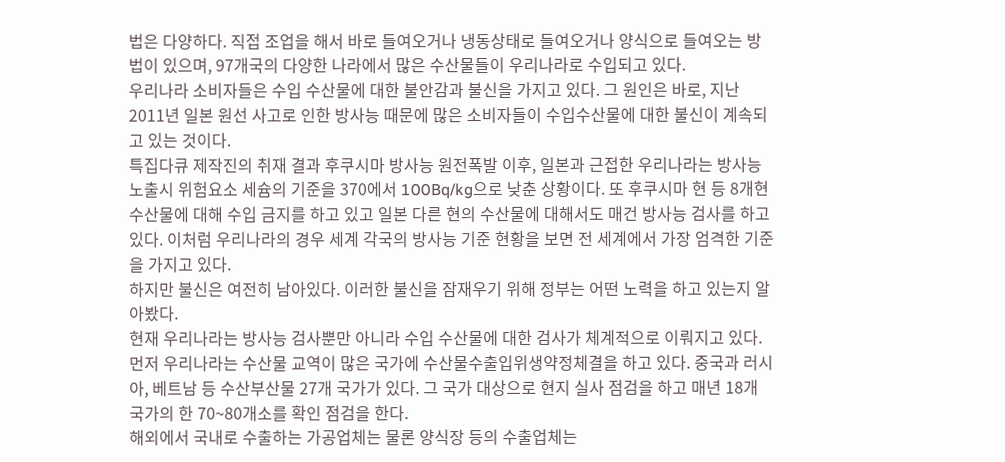법은 다양하다. 직접 조업을 해서 바로 들여오거나 냉동상태로 들여오거나 양식으로 들여오는 방법이 있으며, 97개국의 다양한 나라에서 많은 수산물들이 우리나라로 수입되고 있다.
우리나라 소비자들은 수입 수산물에 대한 불안감과 불신을 가지고 있다. 그 원인은 바로, 지난 2011년 일본 원선 사고로 인한 방사능 때문에 많은 소비자들이 수입수산물에 대한 불신이 계속되고 있는 것이다.
특집다큐 제작진의 취재 결과 후쿠시마 방사능 원전폭발 이후, 일본과 근접한 우리나라는 방사능 노출시 위험요소 세슘의 기준을 370에서 100Bq/kg으로 낮춘 상황이다. 또 후쿠시마 현 등 8개현 수산물에 대해 수입 금지를 하고 있고 일본 다른 현의 수산물에 대해서도 매건 방사능 검사를 하고 있다. 이처럼 우리나라의 경우 세계 각국의 방사능 기준 현황을 보면 전 세계에서 가장 엄격한 기준을 가지고 있다.
하지만 불신은 여전히 남아있다. 이러한 불신을 잠재우기 위해 정부는 어떤 노력을 하고 있는지 알아봤다.
현재 우리나라는 방사능 검사뿐만 아니라 수입 수산물에 대한 검사가 체계적으로 이뤄지고 있다. 먼저 우리나라는 수산물 교역이 많은 국가에 수산물수출입위생약정체결을 하고 있다. 중국과 러시아, 베트남 등 수산부산물 27개 국가가 있다. 그 국가 대상으로 현지 실사 점검을 하고 매년 18개 국가의 한 70~80개소를 확인 점검을 한다.
해외에서 국내로 수출하는 가공업체는 물론 양식장 등의 수출업체는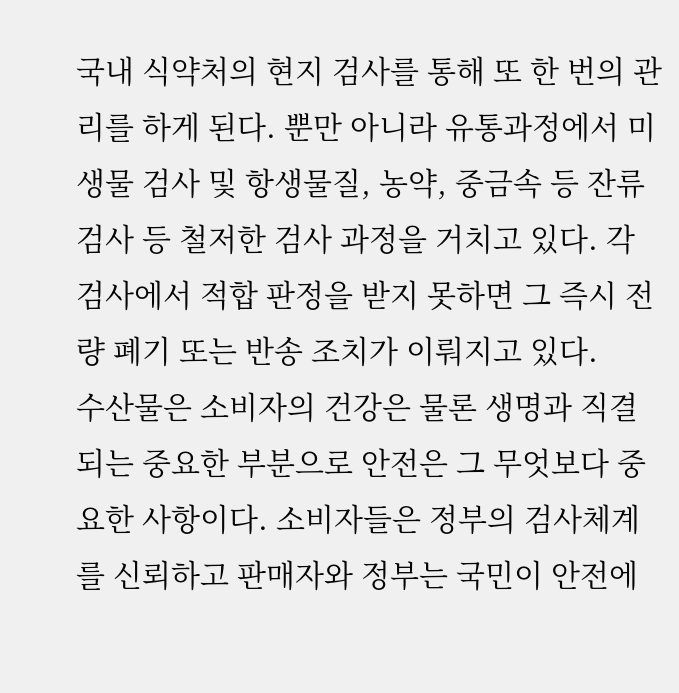국내 식약처의 현지 검사를 통해 또 한 번의 관리를 하게 된다. 뿐만 아니라 유통과정에서 미생물 검사 및 항생물질, 농약, 중금속 등 잔류검사 등 철저한 검사 과정을 거치고 있다. 각 검사에서 적합 판정을 받지 못하면 그 즉시 전량 폐기 또는 반송 조치가 이뤄지고 있다.
수산물은 소비자의 건강은 물론 생명과 직결되는 중요한 부분으로 안전은 그 무엇보다 중요한 사항이다. 소비자들은 정부의 검사체계를 신뢰하고 판매자와 정부는 국민이 안전에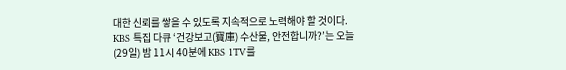대한 신뢰를 쌓을 수 있도록 지속적으로 노력해야 할 것이다.
KBS 특집 다큐 ‘건강보고(寶庫) 수산물, 안전합니까?’는 오늘(29일) 밤 11시 40분에 KBS 1TV를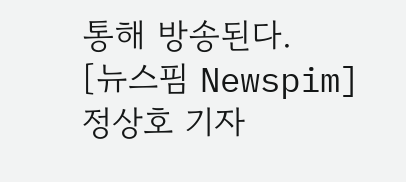통해 방송된다.
[뉴스핌 Newspim] 정상호 기자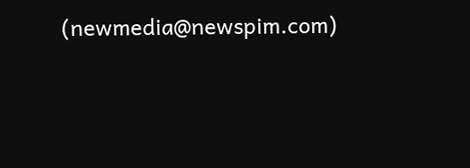(newmedia@newspim.com)